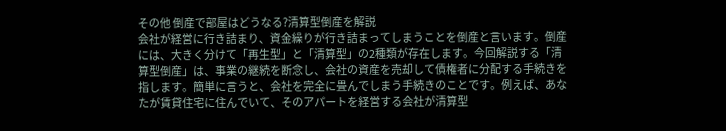その他 倒産で部屋はどうなる?清算型倒産を解説
会社が経営に行き詰まり、資金繰りが行き詰まってしまうことを倒産と言います。倒産には、大きく分けて「再生型」と「清算型」の2種類が存在します。今回解説する「清算型倒産」は、事業の継続を断念し、会社の資産を売却して債権者に分配する手続きを指します。簡単に言うと、会社を完全に畳んでしまう手続きのことです。例えば、あなたが賃貸住宅に住んでいて、そのアパートを経営する会社が清算型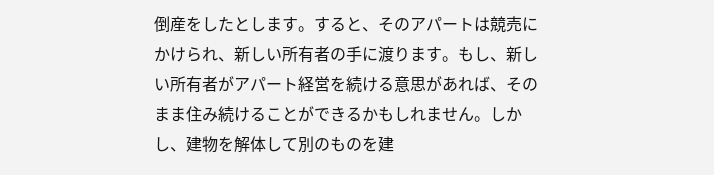倒産をしたとします。すると、そのアパートは競売にかけられ、新しい所有者の手に渡ります。もし、新しい所有者がアパート経営を続ける意思があれば、そのまま住み続けることができるかもしれません。しかし、建物を解体して別のものを建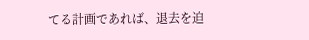てる計画であれば、退去を迫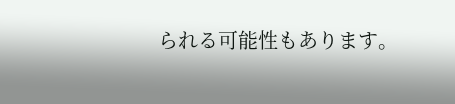られる可能性もあります。